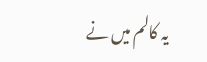یہ کالم میں نے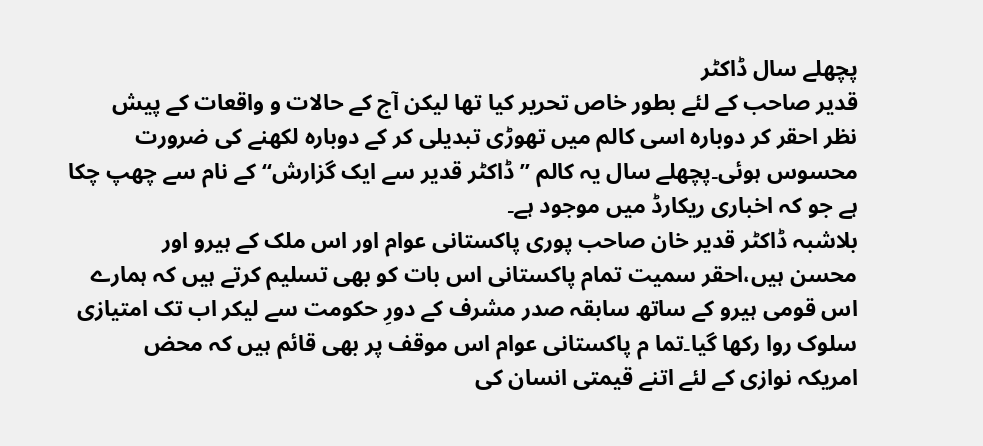پچھلے سال ڈاکٹر
قدیر صاحب کے لئے بطور خاص تحریر کیا تھا لیکن آج کے حالات و واقعات کے پیش
نظر احقر کر دوبارہ اسی کالم میں تھوڑی تبدیلی کر کے دوبارہ لکھنے کی ضرورت
محسوس ہوئی۔پچھلے سال یہ کالم ”ڈاکٹر قدیر سے ایک گزارش“ کے نام سے چھپ چکا
ہے جو کہ اخباری ریکارڈ میں موجود ہے۔
بلاشبہ ڈاکٹر قدیر خان صاحب پوری پاکستانی عوام اور اس ملک کے ہیرو اور
محسن ہیں،احقر سمیت تمام پاکستانی اس بات کو بھی تسلیم کرتے ہیں کہ ہمارے
اس قومی ہیرو کے ساتھ سابقہ صدر مشرف کے دورِ حکومت سے لیکر اب تک امتیازی
سلوک روا رکھا گیا۔تما م پاکستانی عوام اس موقف پر بھی قائم ہیں کہ محض
امریکہ نوازی کے لئے اتنے قیمتی انسان کی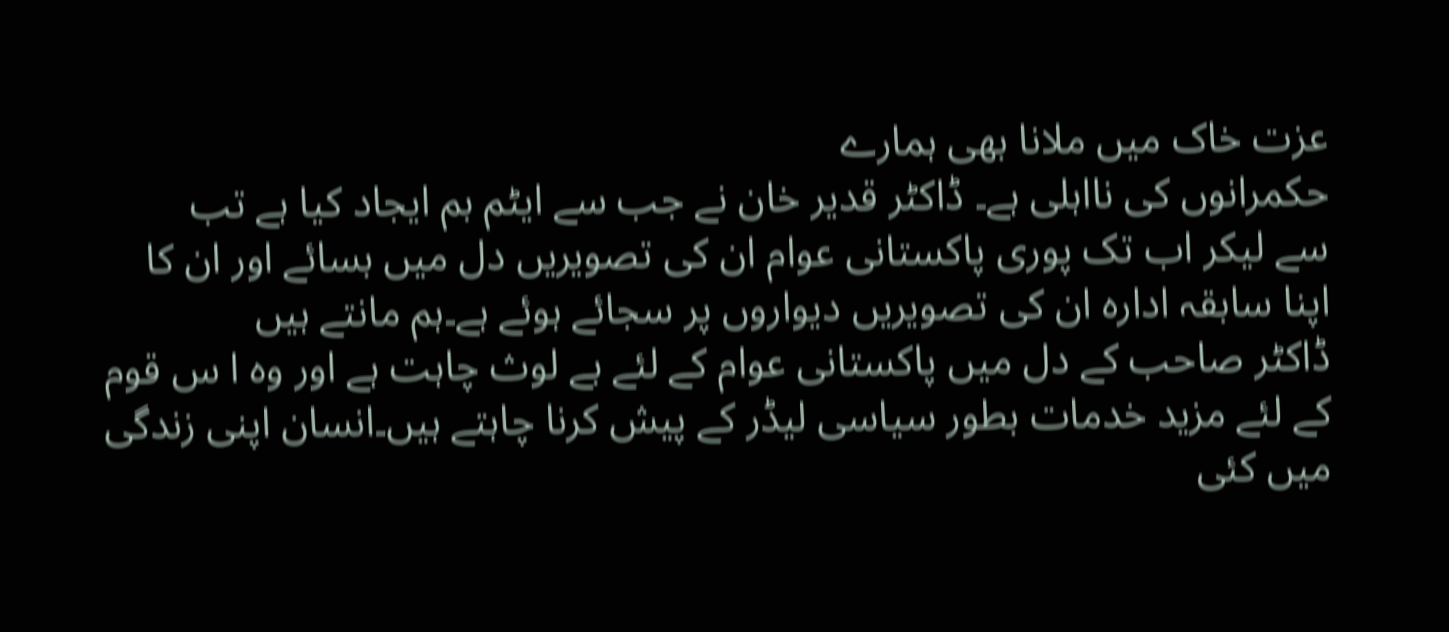عزت خاک میں ملانا بھی ہمارے
حکمرانوں کی نااہلی ہے۔ ڈاکٹر قدیر خان نے جب سے ایٹم بم ایجاد کیا ہے تب
سے لیکر اب تک پوری پاکستانی عوام ان کی تصویریں دل میں بسائے اور ان کا
اپنا سابقہ ادارہ ان کی تصویریں دیواروں پر سجائے ہوئے ہے۔ہم مانتے ہیں
ڈاکٹر صاحب کے دل میں پاکستانی عوام کے لئے بے لوث چاہت ہے اور وہ ا س قوم
کے لئے مزید خدمات بطور سیاسی لیڈر کے پیش کرنا چاہتے ہیں۔انسان اپنی زندگی
میں کئی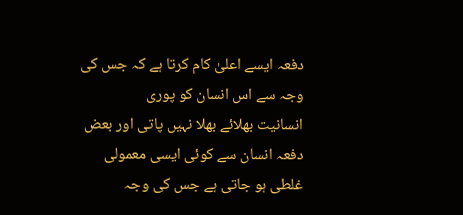دفعہ ایسے اعلیٰ کام کرتا ہے کہ جس کی وجہ سے اس انسان کو پوری
انسانیت بھلائے بھلا نہیں پاتی اور بعض دفعہ انسان سے کوئی ایسی معمولی
غلطی ہو جاتی ہے جس کی وجہ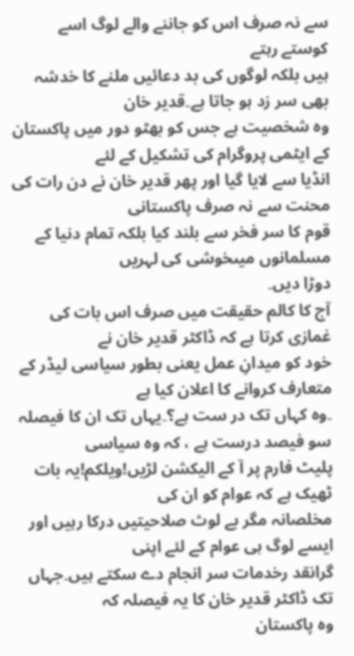سے نہ صرف اس کو جاننے والے لوگ اسے کوستے رہتے
ہیں بلکہ لوگوں کی بد دعائیں ملنے کا خدشہ بھی سر زد ہو جاتا ہے۔قدیر خان
وہ شخصیت ہے جس کو بھٹو دور میں پاکستان کے ایٹمی پروگرام کی تشکیل کے لئے
انڈیا سے لایا گیا اور پھر قدیر خان نے دن رات کی محنت سے نہ صرف پاکستانی
قوم کا سر فخر سے بلند کیا بلکہ تمام دنیا کے مسلمانوں میںخوشی کی لہریں
دوڑا دیں۔
آج کا کالم حقیقت میں صرف اس بات کی غمازی کرتا ہے کہ ڈاکٹر قدیر خان نے
خود کو میدانِ عمل یعنی بطور سیاسی لیڈر کے متعارف کروانے کا اعلان کیا ہے
۔وہ کہاں تک در ست ہے؟۔یہاں تک ان کا فیصلہ سو فیصد درست ہے ، کہ وہ سیاسی
پلیٹ فارم پر آ کے الیکشن لڑیں!ویلکم!یہ بات ٹھیک ہے کہ عوام کو ان کی
مخلصانہ مگر بے لوث صلاحیتیں درکا رہیں اور ایسے لوگ ہی عوام کے لئے اپنی
گرانقد رخدمات سر انجام دے سکتے ہیں۔جہاں تک ڈاکٹر قدیر خان کا یہ فیصلہ کہ
وہ پاکستان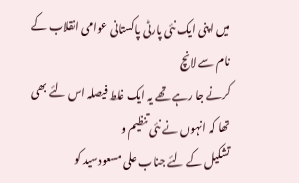میں اپنی ایک نئی پارٹی پاکستانی عوامی انقلاب کے نام سے لانچ
کرنے جا رہے تھے یہ ایک غلط فیصلہ اس لئے بھی تھا کہ انہوں نے نئی تنظیم و
تشکیل کے لئے جناب علی مسعودسید کو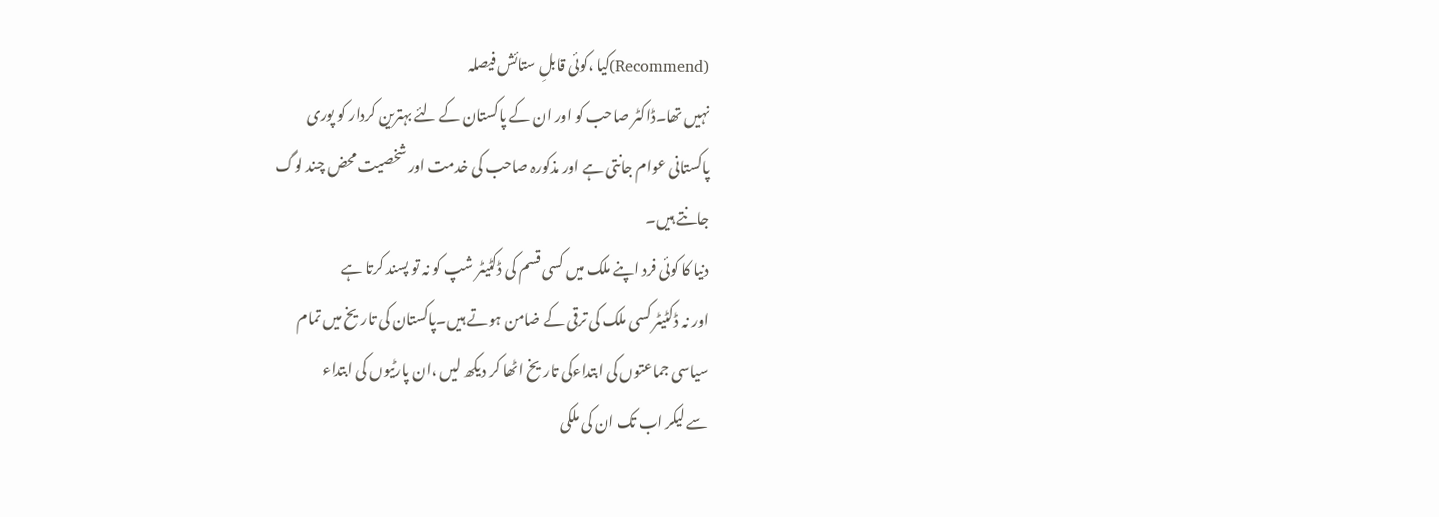(Recommend)کیا ،کوئی قابلِ ستائش فیصلہ
نہیں تھا۔ڈاکٹر صاحب کو اور ان کے پاکستان کے لئے بہترین کردار کو پوری
پاکستانی عوام جانتی ہے اور مذکورہ صاحب کی خدمت اور شخصیت محض چند لوگ
جانتے ہیں۔
دنیا کا کوئی فرد اپنے ملک میں کسی قسم کی ڈکٹیٹر شپ کو نہ تو پسند کرتا ہے
اور نہ ڈکٹیٹر کسی ملک کی ترقی کے ضامن ہوتے ہیں۔پاکستان کی تاریخ میں تمام
سیاسی جماعتوں کی ابتداءکی تاریخ اٹھا کر دیکھ لیں ،ان پارٹیوں کی ابتداء
سے لیکر اب تک ان کی ملکی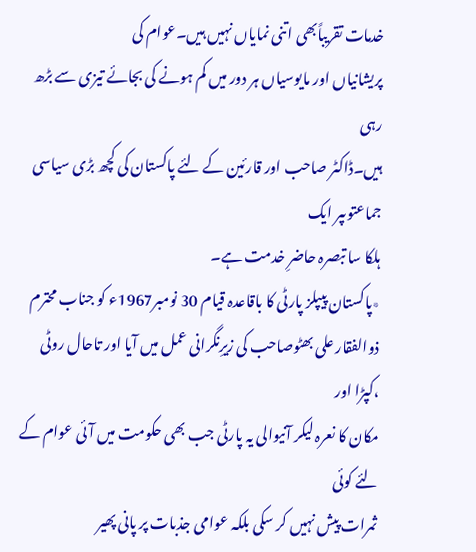خدمات تقریباًبھی اتنی نمایاں نہیں ہیں۔عوام کی
پریشانیاں اور مایوسیاں ہر دور میں کم ہونے کی بجائے تیزی سے بڑھ رہی
ہیں۔ڈاکٹر صاحب اور قارئین کے لئے پاکستان کی کچھ بڑی سیاسی جماعتوںپر ایک
ہلکا سا تبصرہ حاضرِ خدمت ہے۔
٭پاکستان پیپلز پارٹی کا باقاعدہ قیام 30 نومبر1967ء کو جناب محترم
ذوالفقار علی بھٹوصاحب کی زیرِنگرانی عمل میں آیا اور تاحال روٹی ،کپڑا اور
مکان کا نعرہ لیکر آنیوالی یہ پارٹی جب بھی حکومت میں آئی عوام کے لئے کوئی
ثمرات پیش نہیں کر سکی بلکہ عوامی جذبات پر پانی پھیر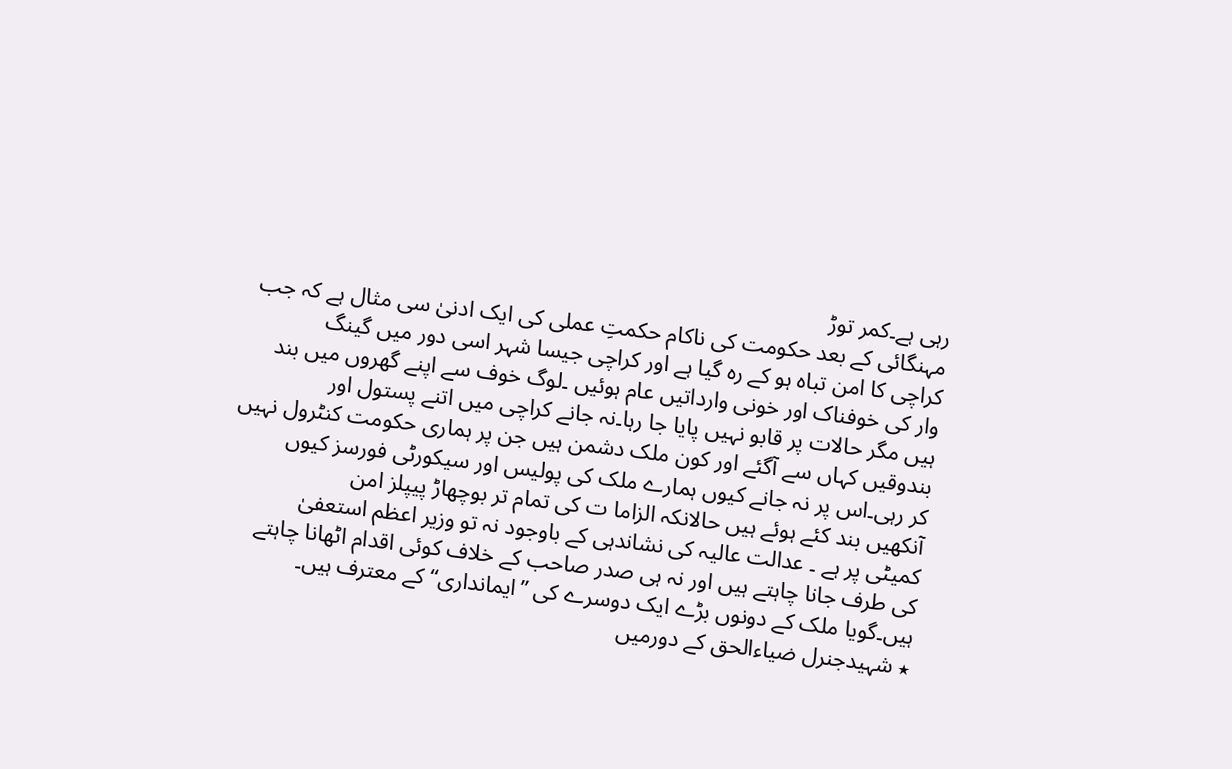رہی ہے۔کمر توڑ
مہنگائی کے بعد حکومت کی ناکام حکمتِ عملی کی ایک ادنیٰ سی مثال ہے کہ جب
کراچی کا امن تباہ ہو کے رہ گیا ہے اور کراچی جیسا شہر اسی دور میں گینگ
وار کی خوفناک اور خونی وارداتیں عام ہوئیں ۔لوگ خوف سے اپنے گھروں میں بند
ہیں مگر حالات پر قابو نہیں پایا جا رہا۔نہ جانے کراچی میں اتنے پستول اور
بندوقیں کہاں سے آگئے اور کون ملک دشمن ہیں جن پر ہماری حکومت کنٹرول نہیں
کر رہی۔اس پر نہ جانے کیوں ہمارے ملک کی پولیس اور سیکورٹی فورسز کیوں
آنکھیں بند کئے ہوئے ہیں حالانکہ الزاما ت کی تمام تر بوچھاڑ پیپلز امن
کمیٹی پر ہے ۔ عدالت عالیہ کی نشاندہی کے باوجود نہ تو وزیر اعظم استعفیٰ
کی طرف جانا چاہتے ہیں اور نہ ہی صدر صاحب کے خلاف کوئی اقدام اٹھانا چاہتے
ہیں۔گویا ملک کے دونوں بڑے ایک دوسرے کی ”ایمانداری“ کے معترف ہیں۔
٭ شہیدجنرل ضیاءالحق کے دورمیں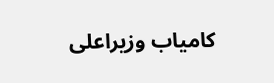کامیاب وزیراعلی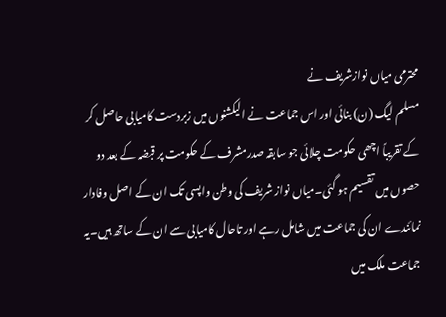محترمی میاں نوازشریف نے
مسلم لیگ (ن) بنائی اور اس جماعت نے الیکشنوں میں زبردست کامیابی حاصل کر
کے تقریباً اچھی حکومت چلائی جو سابقہ صدرمشرف کے حکومت پر قبضہ کے بعد دو
حصوں میں تقسیم ہو گئی۔میاں نواز شریف کی وطن واپسی تک ان کے اصل وفادار
نمائندے ان کی جماعت میں شامل رہے اور تاحال کامیابی سے ان کے ساتھ ہیں۔یہ
جماعت ملک میں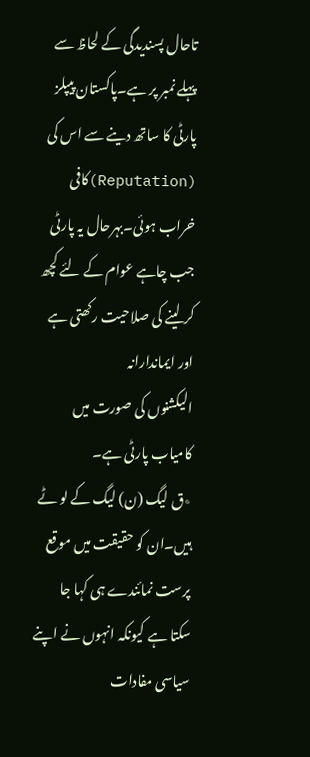تاحال پسندیدگی کے لحاظ سے پہلے نمبر پر ہے۔پاکستان پیپلز
پارٹی کا ساتھ دینے سے اس کی (Reputation)کافی خراب ہوئی۔بہرحال یہ پارٹی
جب چاہے عوام کے لئے کچھ کر لینے کی صلاحیت رکھتی ہے اور ایماندارانہ
الیکشنوں کی صورت میں کامیاب پارٹی ہے۔
٭ق لیگ (ن) لیگ کے لو ٹے ہیں۔ان کو حقیقت میں موقع پرست نمائندے ہی کہا جا
سکتا ہے کیونکہ انہوں نے اپنے سیاسی مفادات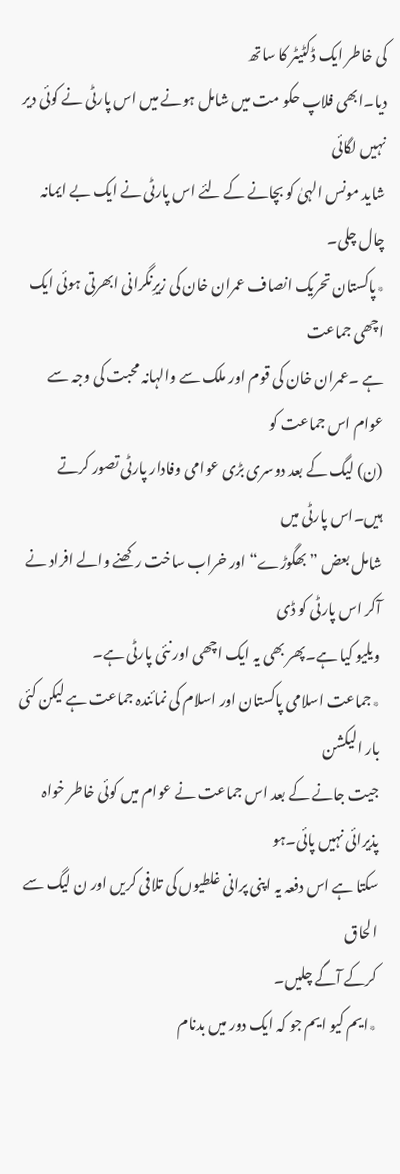کی خاطر ایک ڈکٹیٹر کا ساتھ
دیا۔ابھی فلاپ حکو مت میں شامل ہونے میں اس پارٹی نے کوئی دیر نہیں لگائی
شاید مونس الہیٰ کو بچانے کے لئے اس پارٹی نے ایک بے ایمانہ چال چلی۔
٭پاکستان تحریک انصاف عمران خان کی زیرِنگرانی ابھرتی ہوئی ایک اچھی جماعت
ہے ۔عمران خان کی قوم اور ملک سے والہانہ محبت کی وجہ سے عوام اس جماعت کو
(ن) لیگ کے بعد دوسری بڑی عوامی وفادار پارٹی تصور کرتے ہیں۔اس پارٹی میں
شامل بعض ”بھگوڑے“ اور خراب ساخت رکھنے والے افراد نے آکر اس پارٹی کو ڈی
ویلیو کیا ہے۔پھر بھی یہ ایک اچھی اور نئی پارٹی ہے۔
٭جماعت اسلامی پاکستان اور اسلام کی نمائندہ جماعت ہے لیکن کئی بار الیکشن
جیت جانے کے بعد اس جماعت نے عوام میں کوئی خاطر خواہ پذیرائی نہیں پائی۔ہو
سکتا ہے اس دفعہ یہ اپنی پرانی غلطیوں کی تلافی کریں اور ن لیگ سے الحاق
کرکے آگے چلیں۔
٭ایم کیو ایم جو کہ ایک دور میں بدنام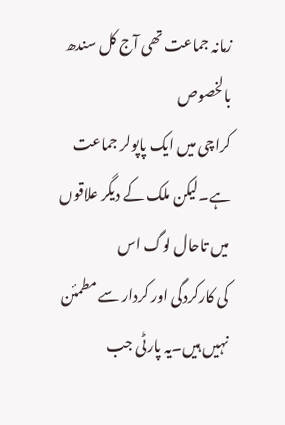زمانہ جماعت تھی آج کل سندھ بالخصوص
کراچی میں ایک پاپولر جماعت ہے۔لیکن ملک کے دیگر علاقوں میں تاحال لوگ اس
کی کارکردگی اور کردار سے مطمئن نہیں ہیں۔یہ پارٹی جب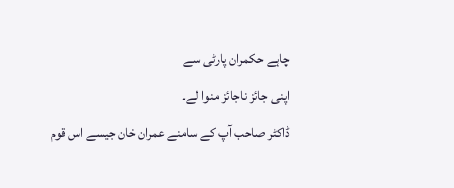چاہے حکمران پارٹی سے
اپنی جائز ناجائز منوا لے۔
ڈاکٹر صاحب آپ کے سامنے عمران خان جیسے اس قوم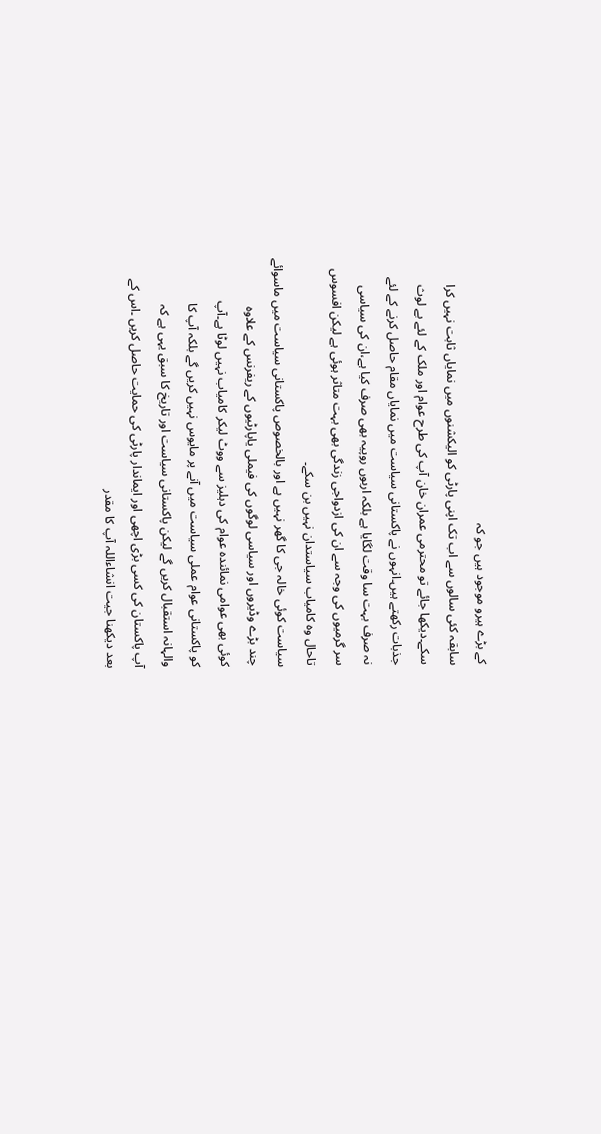کے بڑے ہیرو موجود ہیں جو کہ
سابقہ کئی سالوں سے اب تک اپنی پارٹی کو الیکشنوں میں نمایاں ثابت نہیں کرا
سکے۔دیکھا جائے تو محترمی عمران خان آپ کی طرح عوام اور ملک کے لئے بے لوث
جذبات رکھتے ہیں۔انہوں نے پاکستانی سیاست میں نمایاں مقام حاصل کرنے کے لئے
نہ صرف بہت سا وقت لگایا ہے بلکہ اربوں روپیہ بھی صرف کیا ہے،ان کی سیاسی
سر گرمیوں کی وجہ سے ان کی ازدواجی زندگی بھی بہت متاثر ہوئی ہے لیکن افسوس
تاحال وہ کامیاب سیاستدان نہیں بن سکے۔
سیاست کوئی خالہ جی کا گھر نہیں ہے اور بالخصوص پاکستانی سیاست میں ماسوائے
چند بڑے وڈیروں اور سیاسی لوگوں کی فیملی یاپارٹیوں کے ریفرنس کے علاوہ
کوئی بھی عوامی نمائندہ عوام کی دہلیز سے ووٹ لیکر کامیاب نہیں لوٹا ہے۔آپ
کو پاکستانی عوام عملی سیاست میں آنے پر مایوس نہیں کریں گے بلکہ آپ کا
والہانہ استقبال کریں گے لیکن پاکستانی سیاست اور تاریخ کا سبق یہی ہے کہ
آپ پاکستان کی کسی بڑی اچھی اور ایماندار پارٹی کی حمایت حاصل کریں ۔اس کے
بعد دیکھنا جیت انشاءاللہ آپ کا مقدر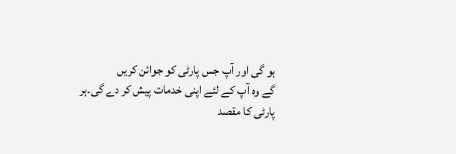ہو گی اور آپ جس پارٹی کو جوائن کریں
گے وہ آپ کے لئے اپنی خدمات پیش کر دے گی۔ہر پارٹی کا مقصد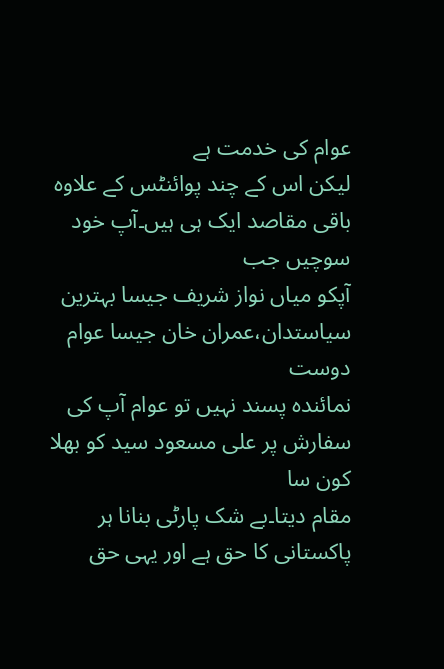عوام کی خدمت ہے
لیکن اس کے چند پوائنٹس کے علاوہ باقی مقاصد ایک ہی ہیں۔آپ خود سوچیں جب
آپکو میاں نواز شریف جیسا بہترین سیاستدان،عمران خان جیسا عوام دوست
نمائندہ پسند نہیں تو عوام آپ کی سفارش پر علی مسعود سید کو بھلا کون سا
مقام دیتا۔بے شک پارٹی بنانا ہر پاکستانی کا حق ہے اور یہی حق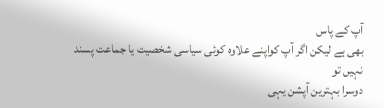آپ کے پاس
بھی ہے لیکن اگر آپ کواپنے علاوہ کوئی سیاسی شخصیت یا جماعت پسند نہیں تو
دوسرا بہترین آپشن یہی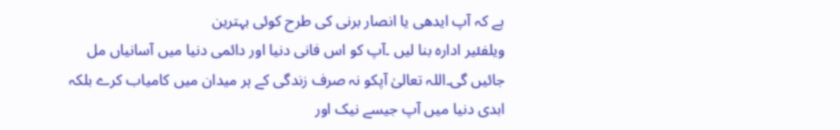ہے کہ آپ ایدھی یا انصار برنی کی طرح کوئی بہترین
ویلفئیر ادارہ بنا لیں ۔آپ کو اس فانی دنیا اور دائمی دنیا میں آسانیاں مل
جائیں گی۔اللہ تعالیٰ آپکو نہ صرف زندگی کے ہر میدان میں کامیاب کرے بلکہ
ابدی دنیا میں آپ جیسے نیک اور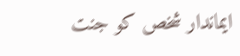ایماندار شخص کو جنت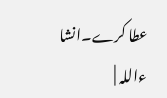عطا کرے۔انشا ءاللہ |